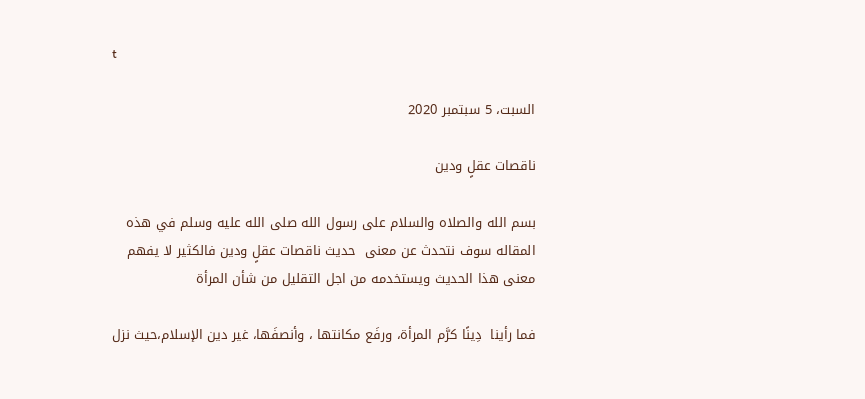t

السبت، 5 سبتمبر 2020

ناقصات عقلٍ ودين

بسم الله والصلاه والسلام على رسول الله صلى الله عليه وسلم في هذه المقاله سوف نتحدث عن معنى  حديث ناقصات عقلٍ ودين فالكثير لا يفهم معنى هذا الحديث ويستخدمه من اجل التقليل من شأن المرأة

فما رأينا  دِينًا كرَّم المرأة، ورفَع مكانتها ، وأنصفَها، غير دين الإسلام،حيث نزل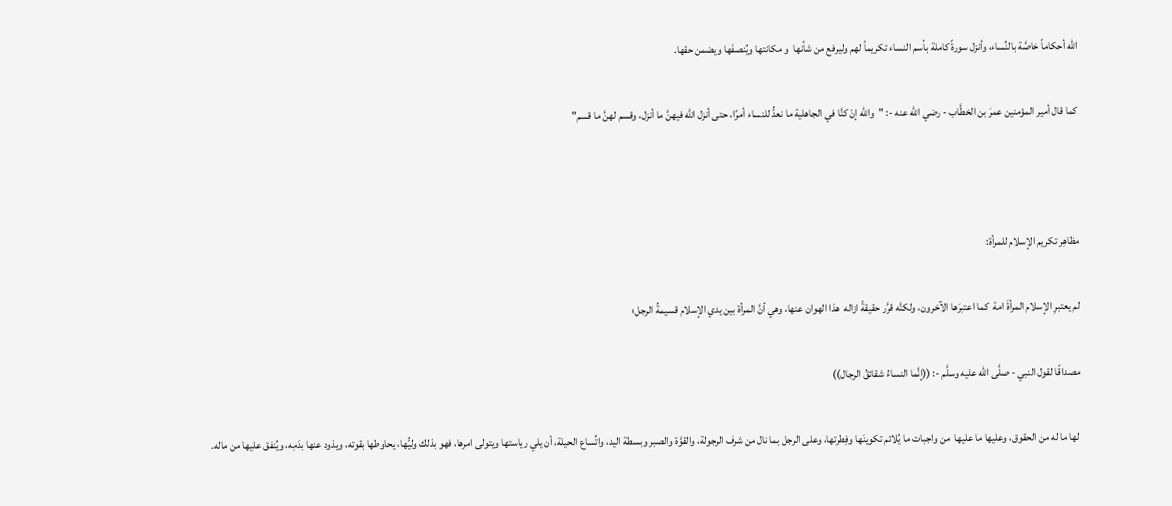الله أحكاماً خاصَّة بالنِّساء، وأنزل سورةً كاملة بأسم النساء تكريماً لهم وليرفع من شأنها  و مكانتها ويُنصفَها ويضمن حقها.

كما قال أمير المؤمنين عمرَ بن الخطَّاب - رضي الله عنه -: "والله إنْ كنَّا في الجاهلية ما نعدُّ للنساء أمرًا، حتى أنزل الله فيهنَّ ما أنزل، وقسم لهنَّ ما قسم"



مظاهِر تكريم الإسلام للمرأة:

لم يعتبرِ الإسلام المرأةَ امة  كما اعتبرَها الآخرون، ولكنَّه قرَّر حقيقةً ازاله  هذا الهوان عنها، وهي أنَّ المرأة بين يدي الإسلام قسيمةُ الرجل؛

مصداقًا لقول النبي - صلَّى الله عليه وسلَّم -: ((إنَّما النساءُ شقائقُ الرجال))

 لها ما له من الحقوق، وعليها ما عليها  من واجبات ما يُلائم تكوينَها وفِطرتها، وعلى الرجل بما نال من شرف الرجولة، والقوَّة والصبر وبسطة اليد، واتِّساع الحيلة، أن يلي رياستها ويتولى امرها، فهو بذلك وليُّها، يحاوطها بقوته، ويذود عنها بدَمِه، ويُنفق عليها من ماله.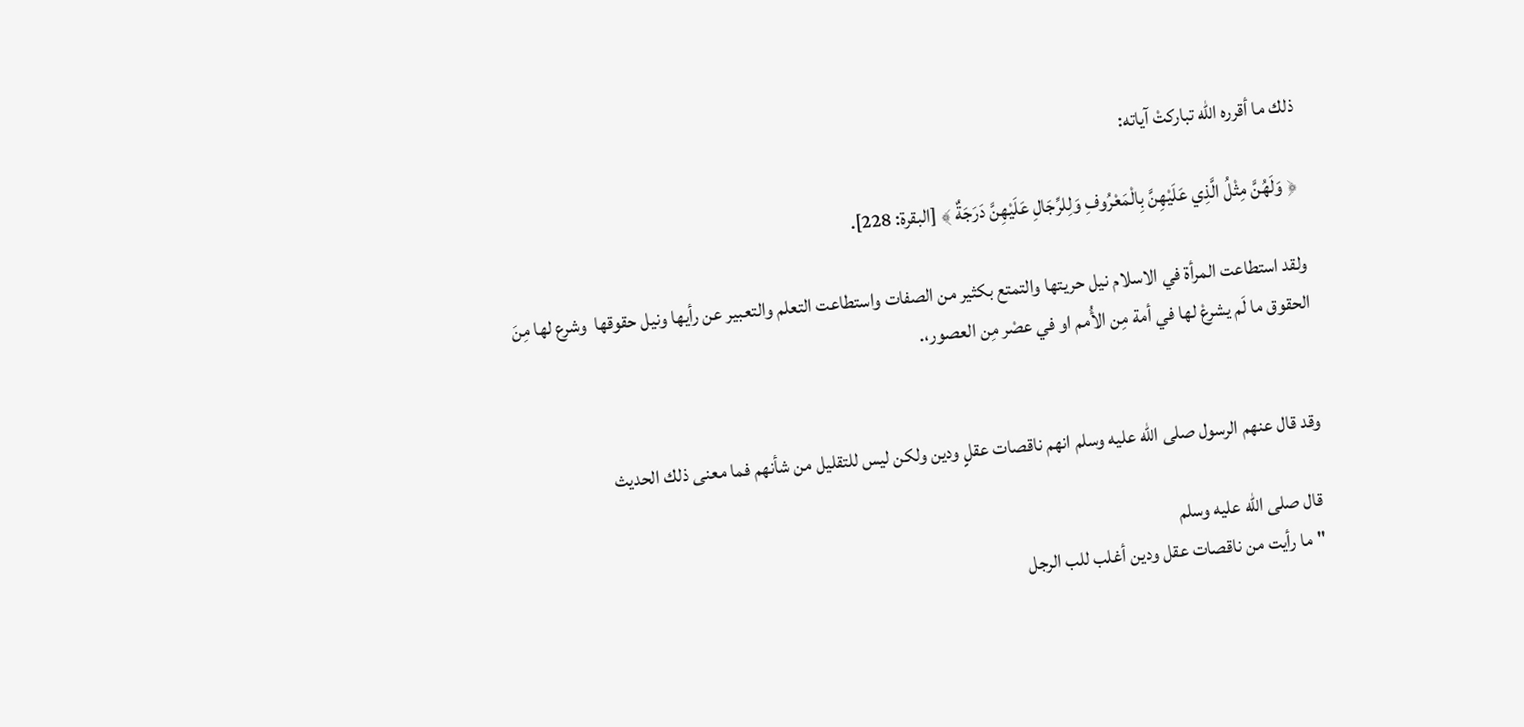ذلك ما أقرره الله تباركتْ آياته:

 ﴿ وَلَهُنَّ مِثْلُ الَّذِي عَلَيْهِنَّ بِالْمَعْرُوفِ وَلِلرِّجَالِ عَلَيْهِنَّ دَرَجَةٌ ﴾ [البقرة: 228].

ولقد استطاعت المرأة في الاسلام نيل حريتها والتمتع بكثير من الصفات واستطاعت التعلم والتعبير عن رأيها ونيل حقوقها  وشرع لها مِنَ الحقوق ما لَم يشرعْ لها في أمة مِن الأُمم او في عصْر مِن العصور،.


وقد قال عنهم الرسول صلى الله عليه وسلم انهم ناقصات عقلٍ ودين ولكن ليس للتقليل من شأنهم فما معنى ذلك الحديث

 قال صلى الله عليه وسلم
 "ما رأيت من ناقصات عقل ودين أغلب للب الرجل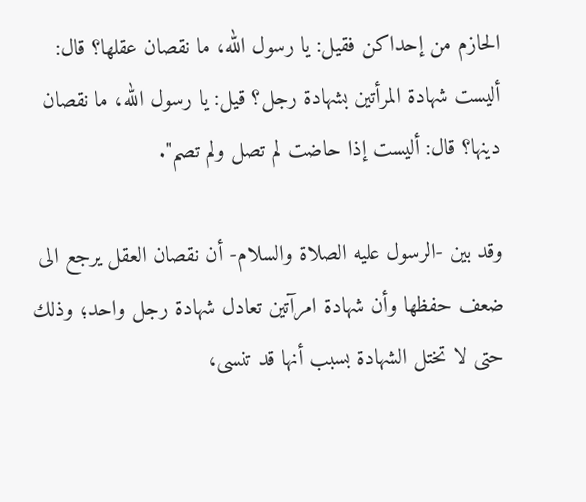الحازم من إحداكن فقيل: يا رسول الله، ما نقصان عقلها؟ قال: أليست شهادة المرأتين بشهادة رجل؟ قيل: يا رسول الله، ما نقصان دينها؟ قال: أليست إذا حاضت لم تصل ولم تصم".

وقد بين -الرسول عليه الصلاة والسلام- أن نقصان العقل يرجع الى ضعف حفظها وأن شهادة امرآتين تعادل شهادة رجل واحد؛ وذلك حتى لا تختل الشهادة بسبب أنها قد تنسى،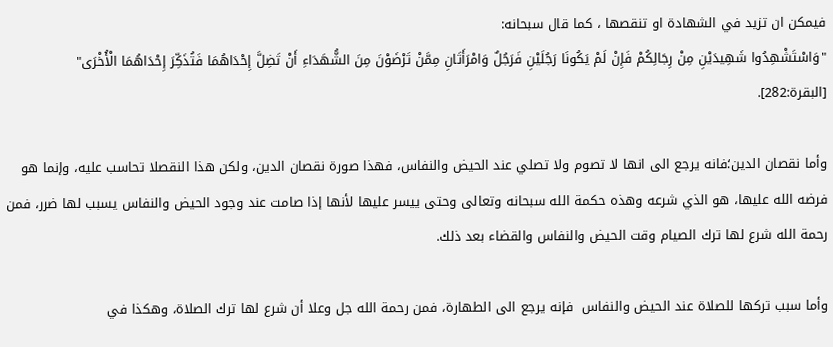فيمكن ان تزيد في الشهادة او تنقصها ، كما قال سبحانه:
"وَاسْتَشْهِدُوا شَهِيدَيْنِ مِنْ رِجَالِكُمْ فَإِنْ لَمْ يَكُونَا رَجُلَيْنِ فَرَجُلٌ وَامْرَأَتَانِ مِمَّنْ تَرْضَوْنَ مِنَ الشُّهَدَاءِ أَنْ تَضِلَّ إِحْدَاهُمَا فَتُذَكِّرَ إِحْدَاهُمَا الْأُخْرَى"
[البقرة:282].

وأما نقصان الدين؛فانه يرجع الى انها لا تصوم ولا تصلي عند الحيض والنفاس، فهذا صورة نقصان الدين، ولكن هذا النقصلا تحاسب عليه، وإنما هو فرضه الله عليها، هو الذي شرعه وهذه حكمة الله سبحانه وتعالى وحتى ييسر عليها لأنها إذا صامت عند وجود الحيض والنفاس يسبب لها ضرر، فمن رحمة الله شرع لها ترك الصيام وقت الحيض والنفاس والقضاء بعد ذلك.

وأما سبب تركها للصلاة عند الحيض والنفاس  فإنه يرجع الى الطهارة، فمن رحمة الله جل وعلا أن شرع لها ترك الصلاة، وهكذا في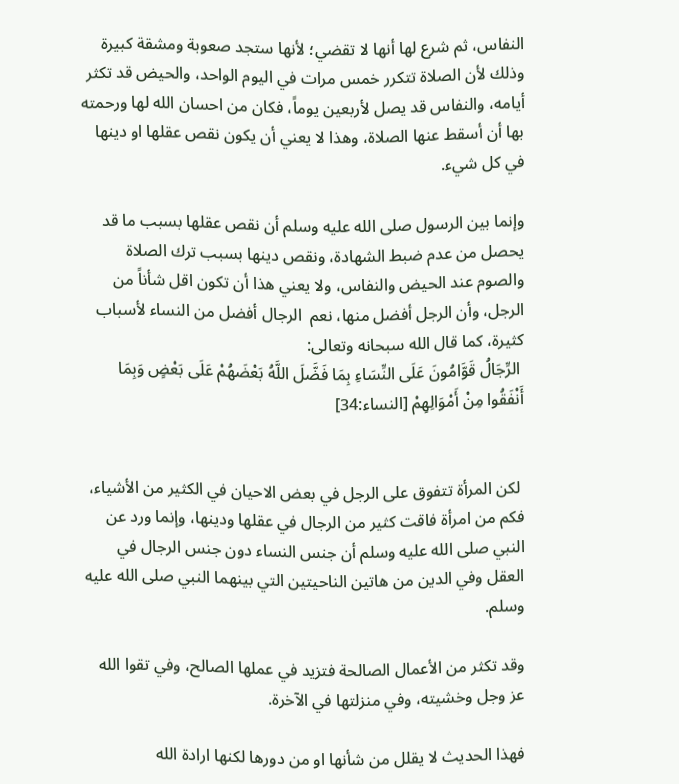النفاس، ثم شرع لها أنها لا تقضي؛ لأنها ستجد صعوبة ومشقة كبيرة وذلك لأن الصلاة تتكرر خمس مرات في اليوم الواحد، والحيض قد تكثر أيامه، والنفاس قد يصل لأربعين يوماً، فكان من احسان الله لها ورحمته بها أن أسقط عنها الصلاة، وهذا لا يعني أن يكون نقص عقلها او دينها في كل شيء.

وإنما بين الرسول صلى الله عليه وسلم أن نقص عقلها بسبب ما قد يحصل من عدم ضبط الشهادة، ونقص دينها بسبب ترك الصلاة والصوم عند الحيض والنفاس، ولا يعني هذا أن تكون اقل شأناً من الرجل، وأن الرجل أفضل منها، نعم  الرجال أفضل من النساء لأسباب كثيرة، كما قال الله سبحانه وتعالى:
 الرِّجَالُ قَوَّامُونَ عَلَى النِّسَاءِ بِمَا فَضَّلَ اللَّهُ بَعْضَهُمْ عَلَى بَعْضٍ وَبِمَا أَنْفَقُوا مِنْ أَمْوَالِهِمْ [النساء:34]


 لكن المرأة تتفوق على الرجل في بعض الاحيان في الكثير من الأشياء، فكم من امرأة فاقت كثير من الرجال في عقلها ودينها، وإنما ورد عن النبي صلى الله عليه وسلم أن جنس النساء دون جنس الرجال في العقل وفي الدين من هاتين الناحيتين التي بينهما النبي صلى الله عليه وسلم.

وقد تكثر من الأعمال الصالحة فتزيد في عملها الصالح، وفي تقوا الله عز وجل وخشيته، وفي منزلتها في الآخرة.

فهذا الحديث لا يقلل من شأنها او من دورها لكنها ارادة الله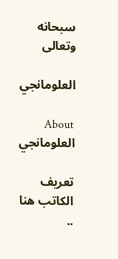سبحانه وتعالى

العلومانجي

About العلومانجي

تعريف الكاتب هنا ..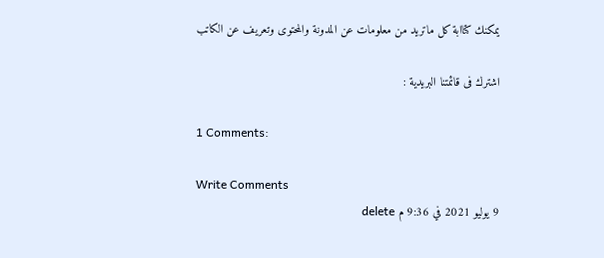يمكنك كتاابة كل ماتريد من معلومات عن المدونة والمحتوى وتعريف عن الكاتب

اشترك فى قائمتنا البريدية :

1 Comments:

Write Comments
9 يوليو 2021 في 9:36 م delete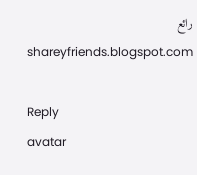رائع shareyfriends.blogspot.com

Reply
avatar